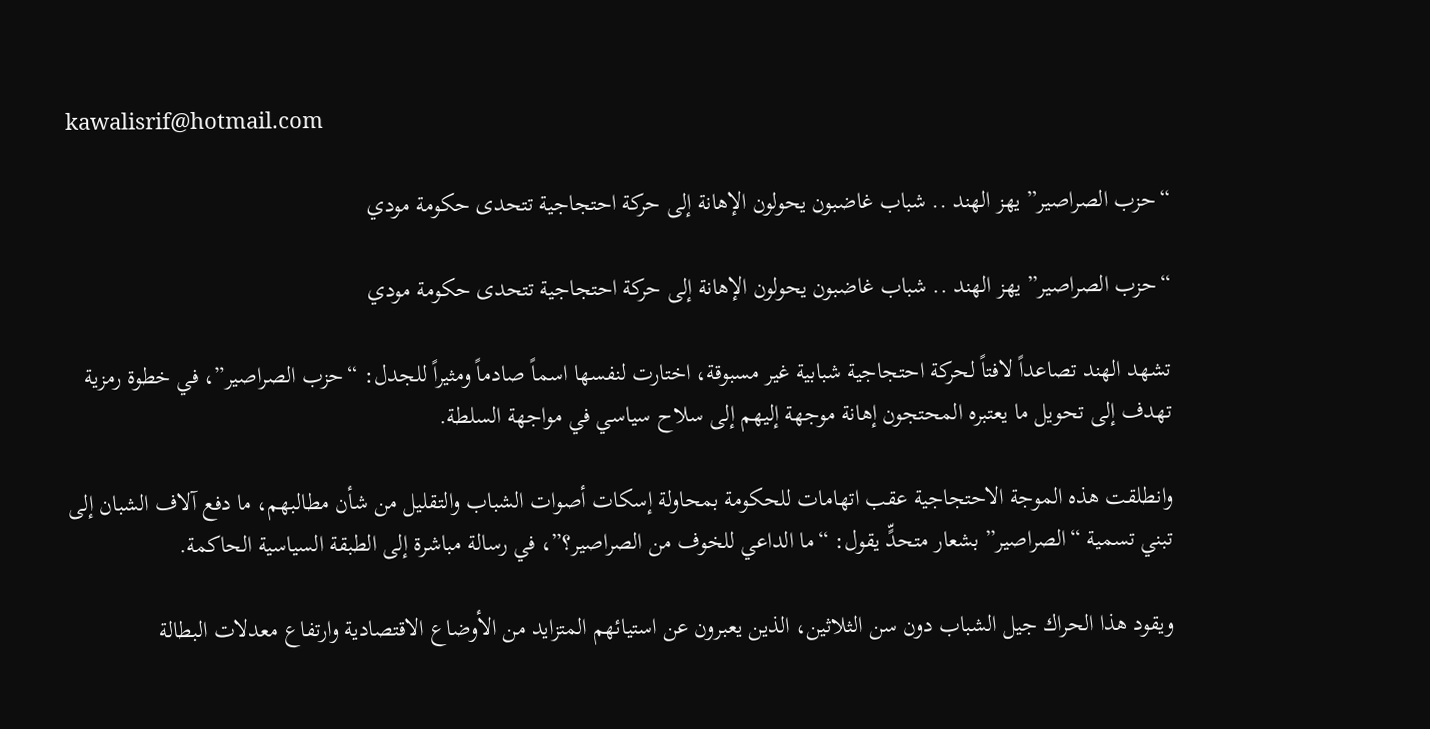kawalisrif@hotmail.com

“حزب الصراصير” يهز الهند .. شباب غاضبون يحولون الإهانة إلى حركة احتجاجية تتحدى حكومة مودي

“حزب الصراصير” يهز الهند .. شباب غاضبون يحولون الإهانة إلى حركة احتجاجية تتحدى حكومة مودي

تشهد الهند تصاعداً لافتاً لحركة احتجاجية شبابية غير مسبوقة، اختارت لنفسها اسماً صادماً ومثيراً للجدل: “حزب الصراصير”، في خطوة رمزية تهدف إلى تحويل ما يعتبره المحتجون إهانة موجهة إليهم إلى سلاح سياسي في مواجهة السلطة.

وانطلقت هذه الموجة الاحتجاجية عقب اتهامات للحكومة بمحاولة إسكات أصوات الشباب والتقليل من شأن مطالبهم، ما دفع آلاف الشبان إلى تبني تسمية “الصراصير” بشعار متحدٍّ يقول: “ما الداعي للخوف من الصراصير؟”، في رسالة مباشرة إلى الطبقة السياسية الحاكمة.

ويقود هذا الحراك جيل الشباب دون سن الثلاثين، الذين يعبرون عن استيائهم المتزايد من الأوضاع الاقتصادية وارتفاع معدلات البطالة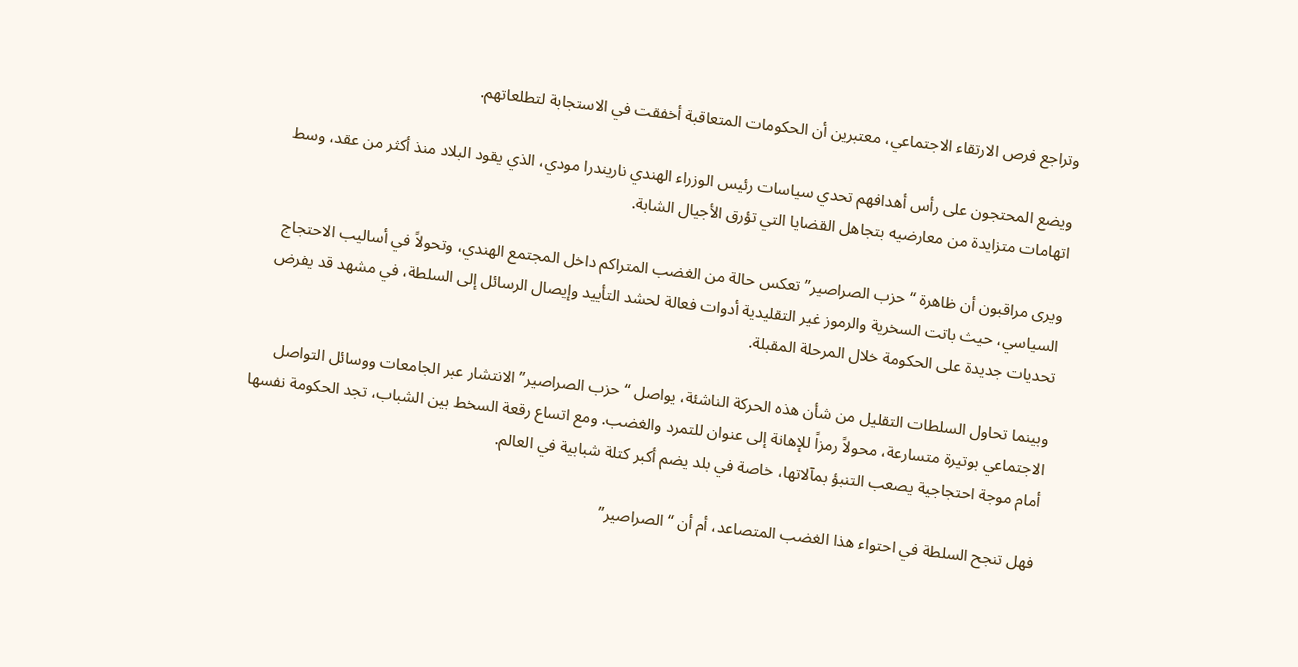وتراجع فرص الارتقاء الاجتماعي، معتبرين أن الحكومات المتعاقبة أخفقت في الاستجابة لتطلعاتهم.

ويضع المحتجون على رأس أهدافهم تحدي سياسات رئيس الوزراء الهندي ناريندرا مودي، الذي يقود البلاد منذ أكثر من عقد، وسط اتهامات متزايدة من معارضيه بتجاهل القضايا التي تؤرق الأجيال الشابة.

ويرى مراقبون أن ظاهرة “حزب الصراصير” تعكس حالة من الغضب المتراكم داخل المجتمع الهندي، وتحولاً في أساليب الاحتجاج السياسي، حيث باتت السخرية والرموز غير التقليدية أدوات فعالة لحشد التأييد وإيصال الرسائل إلى السلطة، في مشهد قد يفرض تحديات جديدة على الحكومة خلال المرحلة المقبلة.

وبينما تحاول السلطات التقليل من شأن هذه الحركة الناشئة، يواصل “حزب الصراصير” الانتشار عبر الجامعات ووسائل التواصل الاجتماعي بوتيرة متسارعة، محولاً رمزاً للإهانة إلى عنوان للتمرد والغضب. ومع اتساع رقعة السخط بين الشباب، تجد الحكومة نفسها أمام موجة احتجاجية يصعب التنبؤ بمآلاتها، خاصة في بلد يضم أكبر كتلة شبابية في العالم.

فهل تنجح السلطة في احتواء هذا الغضب المتصاعد، أم أن “الصراصير”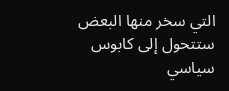التي سخر منها البعض ستتحول إلى كابوس سياسي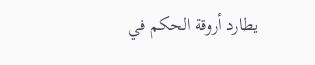يطارد أروقة الحكم في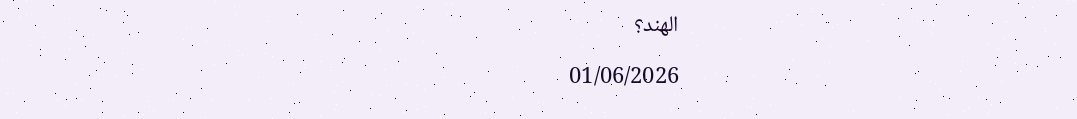الهند؟

01/06/2026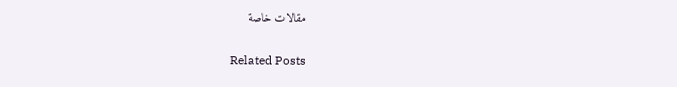مقالات خاصة

Related Posts